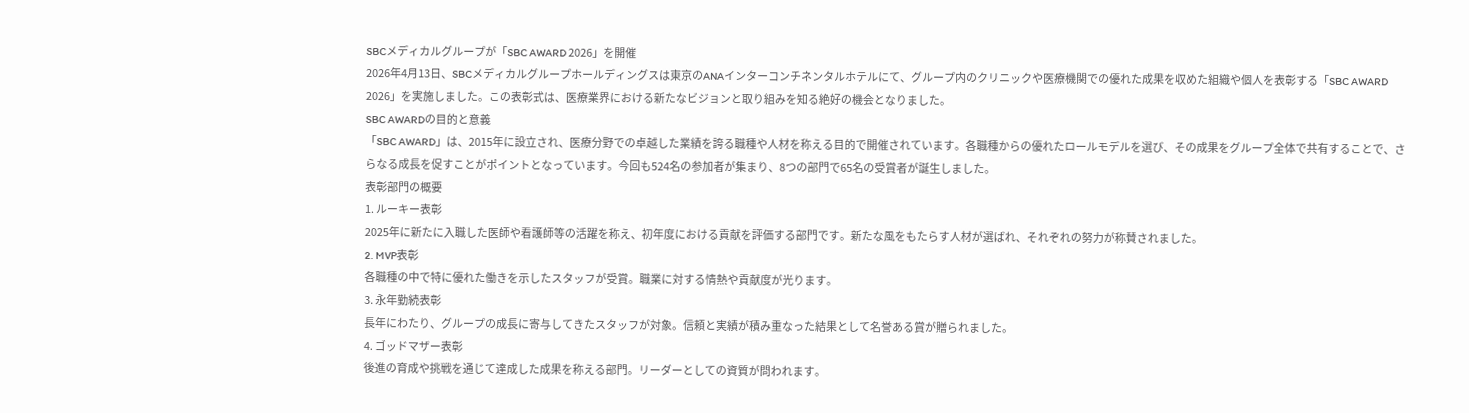SBCメディカルグループが「SBC AWARD 2026」を開催
2026年4月13日、SBCメディカルグループホールディングスは東京のANAインターコンチネンタルホテルにて、グループ内のクリニックや医療機関での優れた成果を収めた組織や個人を表彰する「SBC AWARD 2026」を実施しました。この表彰式は、医療業界における新たなビジョンと取り組みを知る絶好の機会となりました。
SBC AWARDの目的と意義
「SBC AWARD」は、2015年に設立され、医療分野での卓越した業績を誇る職種や人材を称える目的で開催されています。各職種からの優れたロールモデルを選び、その成果をグループ全体で共有することで、さらなる成長を促すことがポイントとなっています。今回も524名の参加者が集まり、8つの部門で65名の受賞者が誕生しました。
表彰部門の概要
1. ルーキー表彰
2025年に新たに入職した医師や看護師等の活躍を称え、初年度における貢献を評価する部門です。新たな風をもたらす人材が選ばれ、それぞれの努力が称賛されました。
2. MVP表彰
各職種の中で特に優れた働きを示したスタッフが受賞。職業に対する情熱や貢献度が光ります。
3. 永年勤続表彰
長年にわたり、グループの成長に寄与してきたスタッフが対象。信頼と実績が積み重なった結果として名誉ある賞が贈られました。
4. ゴッドマザー表彰
後進の育成や挑戦を通じて達成した成果を称える部門。リーダーとしての資質が問われます。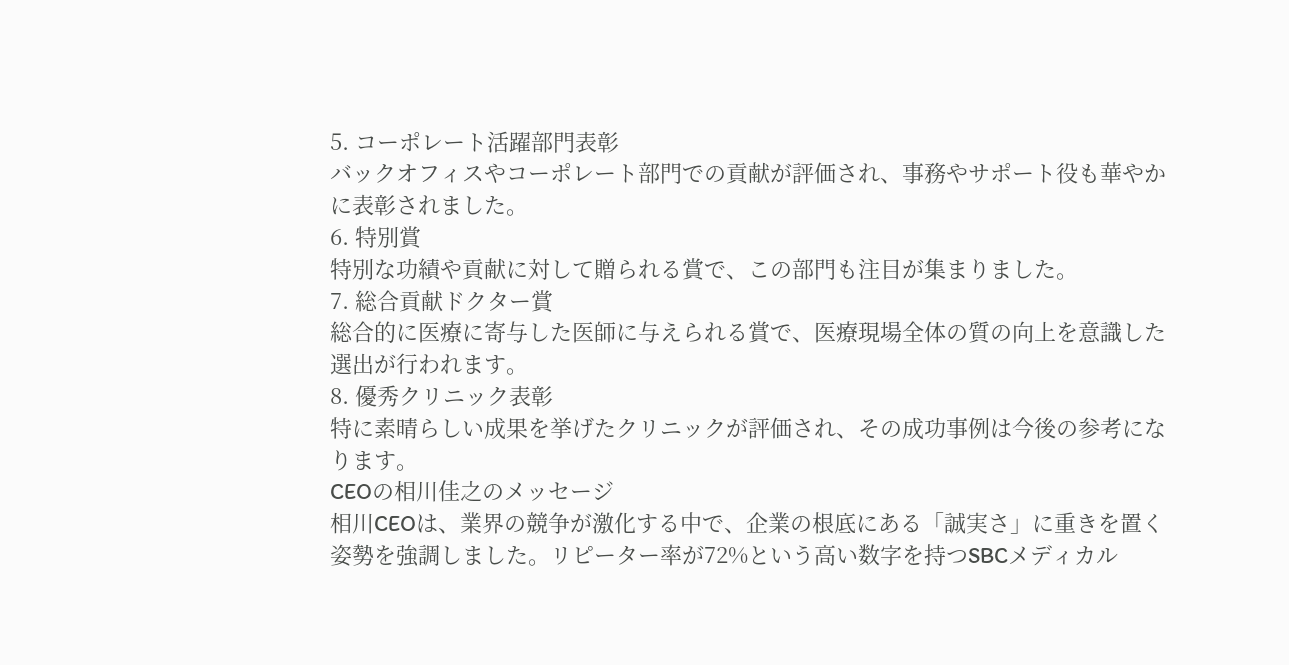5. コーポレート活躍部門表彰
バックオフィスやコーポレート部門での貢献が評価され、事務やサポート役も華やかに表彰されました。
6. 特別賞
特別な功績や貢献に対して贈られる賞で、この部門も注目が集まりました。
7. 総合貢献ドクター賞
総合的に医療に寄与した医師に与えられる賞で、医療現場全体の質の向上を意識した選出が行われます。
8. 優秀クリニック表彰
特に素晴らしい成果を挙げたクリニックが評価され、その成功事例は今後の参考になります。
CEOの相川佳之のメッセージ
相川CEOは、業界の競争が激化する中で、企業の根底にある「誠実さ」に重きを置く姿勢を強調しました。リピーター率が72%という高い数字を持つSBCメディカル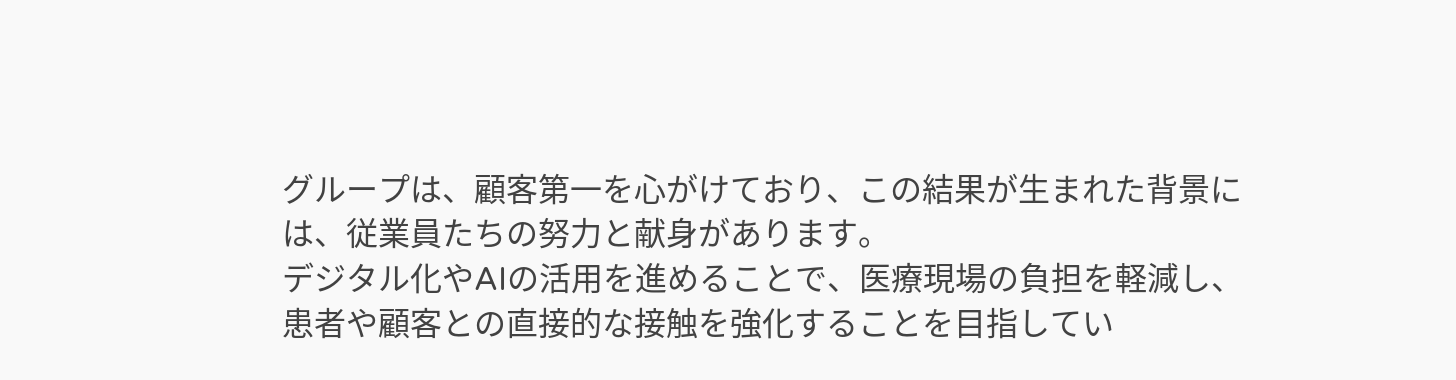グループは、顧客第一を心がけており、この結果が生まれた背景には、従業員たちの努力と献身があります。
デジタル化やAIの活用を進めることで、医療現場の負担を軽減し、患者や顧客との直接的な接触を強化することを目指してい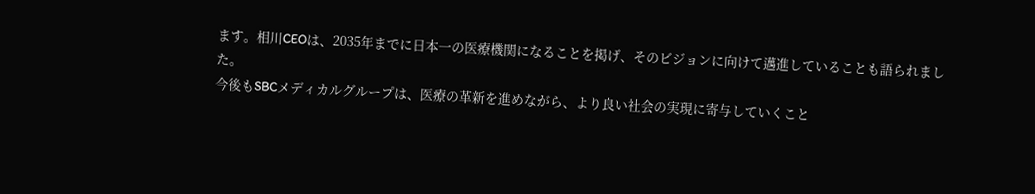ます。相川CEOは、2035年までに日本一の医療機関になることを掲げ、そのビジョンに向けて邁進していることも語られました。
今後もSBCメディカルグループは、医療の革新を進めながら、より良い社会の実現に寄与していくこと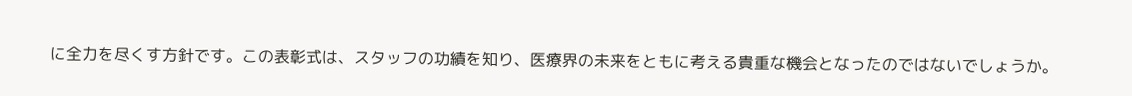に全力を尽くす方針です。この表彰式は、スタッフの功績を知り、医療界の未来をともに考える貴重な機会となったのではないでしょうか。